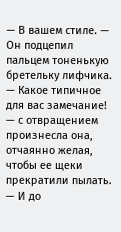— В вашем стиле. — Он подцепил пальцем тоненькую бретельку лифчика.
— Какое типичное для вас замечание! — с отвращением произнесла она, отчаянно желая, чтобы ее щеки прекратили пылать. — И до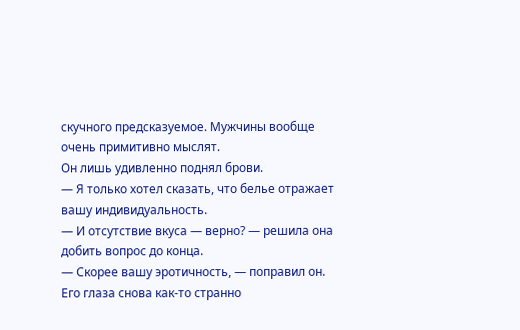скучного предсказуемое. Мужчины вообще очень примитивно мыслят.
Он лишь удивленно поднял брови.
— Я только хотел сказать, что белье отражает вашу индивидуальность.
— И отсутствие вкуса — верно? — решила она добить вопрос до конца.
— Скорее вашу эротичность, — поправил он. Его глаза снова как-то странно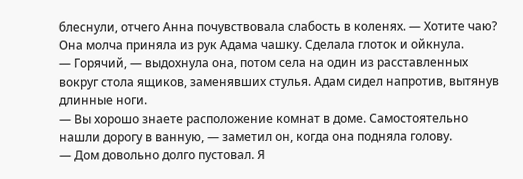блеснули, отчего Анна почувствовала слабость в коленях. — Хотите чаю?
Она молча приняла из рук Адама чашку. Сделала глоток и ойкнула.
— Горячий, — выдохнула она, потом села на один из расставленных вокруг стола ящиков, заменявших стулья. Адам сидел напротив, вытянув длинные ноги.
— Вы хорошо знаете расположение комнат в доме. Самостоятельно нашли дорогу в ванную, — заметил он, когда она подняла голову.
— Дом довольно долго пустовал. Я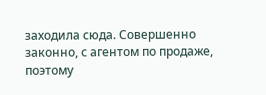заходила сюда. Совершенно законно, с агентом по продаже, поэтому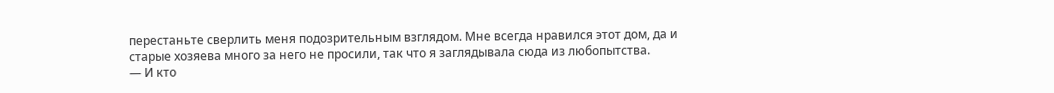перестаньте сверлить меня подозрительным взглядом. Мне всегда нравился этот дом, да и старые хозяева много за него не просили, так что я заглядывала сюда из любопытства.
— И кто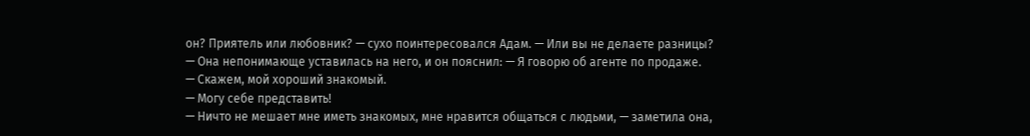он? Приятель или любовник? — сухо поинтересовался Адам. — Или вы не делаете разницы? — Она непонимающе уставилась на него, и он пояснил: — Я говорю об агенте по продаже.
— Скажем, мой хороший знакомый.
— Могу себе представить!
— Ничто не мешает мне иметь знакомых, мне нравится общаться с людьми, — заметила она,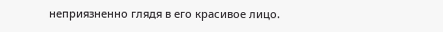неприязненно глядя в его красивое лицо.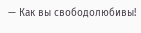— Как вы свободолюбивы!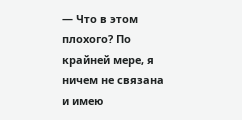— Что в этом плохого? По крайней мере, я ничем не связана и имею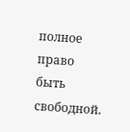полное право быть свободной.